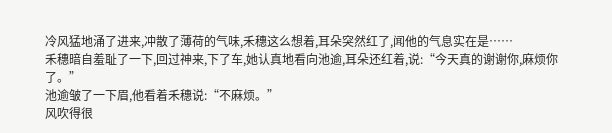冷风猛地涌了进来,冲散了薄荷的气味,禾穗这么想着,耳朵突然红了,闻他的气息实在是……
禾穗暗自羞耻了一下,回过神来,下了车,她认真地看向池逾,耳朵还红着,说:“今天真的谢谢你,麻烦你了。”
池逾皱了一下眉,他看着禾穗说:“不麻烦。”
风吹得很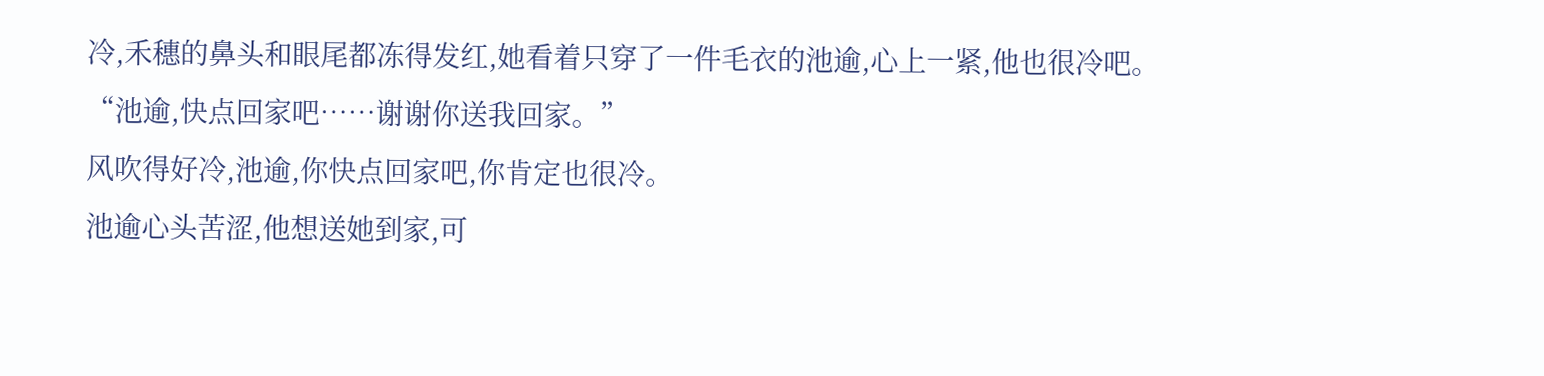冷,禾穗的鼻头和眼尾都冻得发红,她看着只穿了一件毛衣的池逾,心上一紧,他也很冷吧。
“池逾,快点回家吧……谢谢你送我回家。”
风吹得好冷,池逾,你快点回家吧,你肯定也很冷。
池逾心头苦涩,他想送她到家,可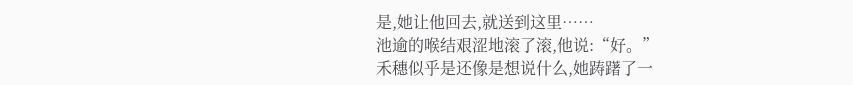是,她让他回去,就送到这里……
池逾的喉结艰涩地滚了滚,他说:“好。”
禾穗似乎是还像是想说什么,她踌躇了一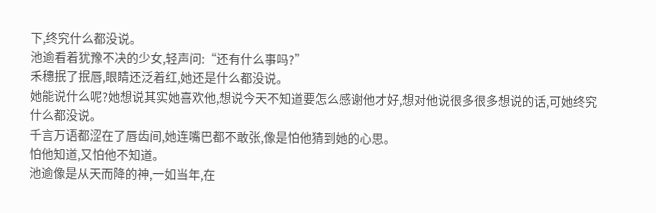下,终究什么都没说。
池逾看着犹豫不决的少女,轻声问:“还有什么事吗?”
禾穗抿了抿唇,眼睛还泛着红,她还是什么都没说。
她能说什么呢?她想说其实她喜欢他,想说今天不知道要怎么感谢他才好,想对他说很多很多想说的话,可她终究什么都没说。
千言万语都涩在了唇齿间,她连嘴巴都不敢张,像是怕他猜到她的心思。
怕他知道,又怕他不知道。
池逾像是从天而降的神,一如当年,在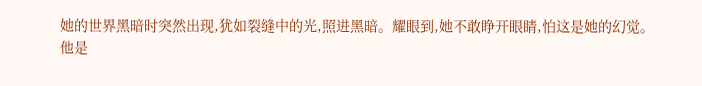她的世界黑暗时突然出现,犹如裂缝中的光,照进黑暗。耀眼到,她不敢睁开眼睛,怕这是她的幻觉。
他是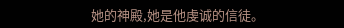她的神殿,她是他虔诚的信徒。